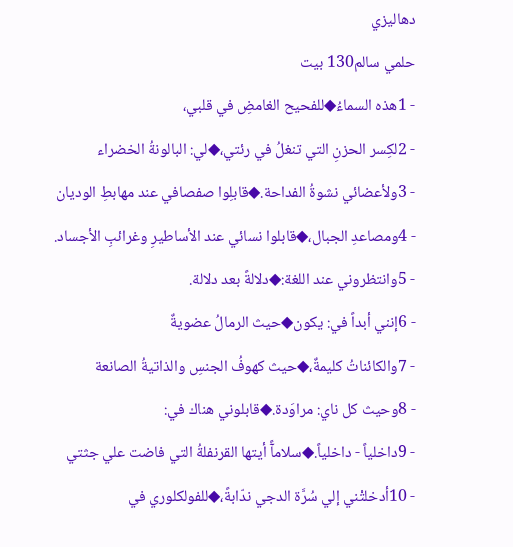دهاليزي
حلمي سالم130 بيت
- 1هذه السماءُ◆للفحيح الغامضِ في قلبي،
- 2لكِسر الحزنِ التي تنغلُ في رئتي،◆لي: البالونةُ الخضراء
- 3ولأعضائي نشوةُ الفداحة.◆قابلِوا صفصافي عند مهابطِ الوديان
- 4ومصاعدِ الجبال،◆قابلوا نسائي عند الأساطيرِ وغرائبِ الأجساد.
- 5وانتظروني عند اللغة:◆دلالةً بعد دلالة.
- 6إنني أبداً في: يكون◆حيث الرمالُ عضويةٌ
- 7والكائناتُ كليمةٌ،◆حيث كهوفُ الجنسِ والذاتيةُ الصانعة
- 8وحيث كل ناي: مراوَدة.◆قابلوني هناك في:
- 9داخلياً - داخلياً.◆سلامآً أيتها القرنفلةُ التي فاضت علي جثتي
- 10أدخلتْني إلي سُرَّة الدجي ندّابةً،◆للفولكلوري في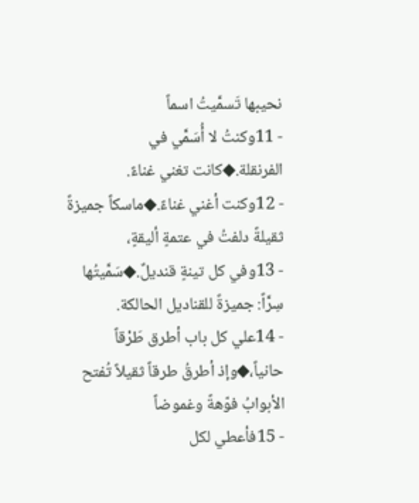نحيبها تَسمَّيتُ اسماً
- 11وكنتُ لا أُسَمَّي في الفرنقلة.◆كانت تغني غناءً.
- 12وكنت أغني غناءً.◆ماسكاً جميزةً ثقيلةً دلفتُ في عتمةٍ أليقةٍ،
- 13وفي كل تينةٍ قنديلٌ.◆سَمَّيتُها سِرَّاً: جميزةً للقناديل الحالكة.
- 14علي كل باب أطرق طَرْقاً حانياً،◆وإذ أطرقُ طرقاً ثقيلاً تُفتح الأبوابُ فوّهةً وغموضاً
- 15فأعطي لكل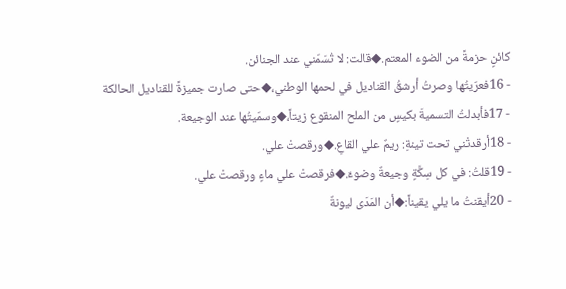كائنٍ حزمةً من الضوء المعتم.◆قالت: لا تُسَمّني عند الجنائن.
- 16فعرّيتُها وصرتُ أرشقُ القناديل في لحمها الوطني،◆حتى صارت جميزةً للقناديل الحالكة
- 17فأبدلتُ التسميةَ بكيسٍ من الملح المنقوع زيتاً،◆وسمّيتُها عند الوجيعة.
- 18أرقدتْني تحت تينةِ: ريمٌ علي القاعِ.◆ورقصتْ علي.
- 19قلتُ: في كل سِكَّةٍ وجيعةٌ وضوءٌ.◆فرقصتْ علي ماءٍ ورقصتْ علي.
- 20أيقنتُ ما يلي يقيناً:◆أن المَدَى ليونةٌ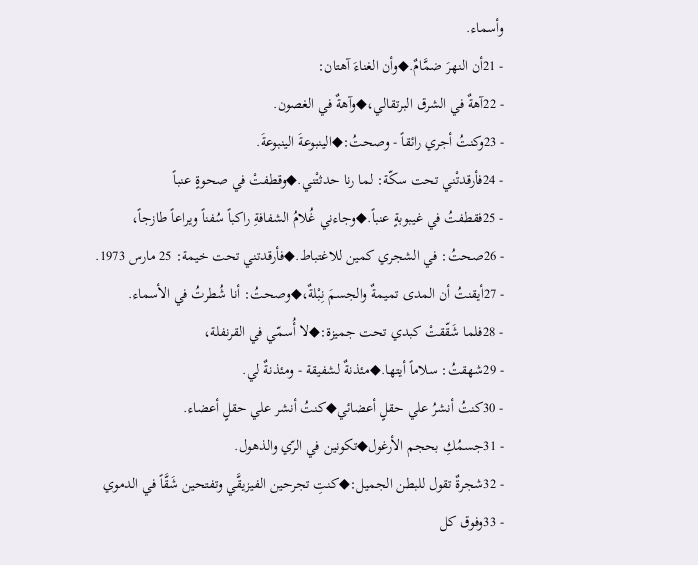وأسماء.
- 21أن النهرَ ضمَّامٌ.◆وأن الغناءَ آهتان:
- 22آهةٌ في الشرق البرتقالي،◆وآهةٌ في الغصون.
- 23وكنتُ أجري رائقاً - وصحتُ:◆الينبوعةَ الينبوعةَ.
- 24فأرقدتْني تحت سكّة: لما رنا حدثتْني.◆وقطفتْ في صحوةٍ عنباً
- 25فقطفتُ في غيبوبةٍ عنباً.◆وجاءني غُلامُ الشفافةِ راكباً سُفناً ويراعاً طازجاً،
- 26صحتُ: في الشجري كمين للاغتباط.◆فأرقدتني تحت خيمة: 25 مارس 1973.
- 27أيقنتُ أن المدى تميمةٌ والجسمَ نِبْلةٌ،◆وصحتُ: أنا شُطرتُ في الأسماء.
- 28فلما شَقّقتْ كبدي تحت جميزة:◆لا أُسمّي في القرنفلة،
- 29شهقتُ: سلاماً أيتها.◆مئذنةٌ لشفيقة - ومئذنةٌ لي.
- 30كنتُ أنشرُ علي حقلٍ أعضائي◆كنتُ أنشر علي حقلٍ أعضاء.
- 31جسمُكِ بحجم الأرغول◆تكونين في الرّي والذهول.
- 32شجرةٌ تقول للبطن الجميل:◆كنتِ تجرحين الفيزيقَّي وتفتحين شَقَّاً في الدموي
- 33وفوق كل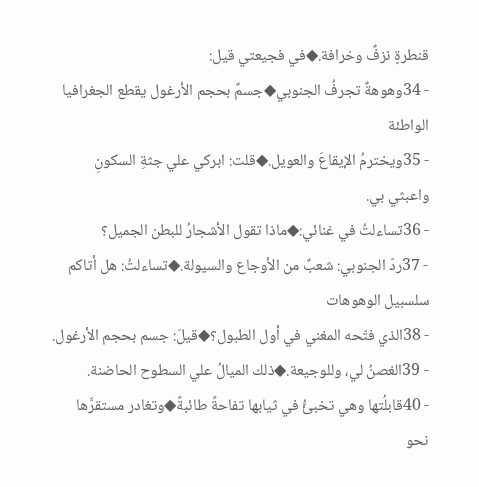قنطرةٍ نزفٌ وخرافة.◆في فجيعتي قيل:
- 34وهوهةٌ تجرفُ الجنوبي◆جسمٌ بحجم الأرغول يقطع الجغرافيا الواطئة
- 35ويخترمُ الإيقاعَ والعويل.◆قلت: ابركي علي جثةِ السكونِ واعبثي بي.
- 36تساءلتُ في غنائي:◆ماذا تقول الأشجارُ للبطن الجميل؟
- 37ردّ الجنوبي: شعبٌ من الأوجاع والسيولة.◆تساءلتُ: هل أتاكم سلسبيل الوهوهات
- 38الذي فتّحه المغني في أول الطبول؟◆قيلَ: جسم بحجم الأرغول.
- 39الغصنُ لي، وللوجيعة.◆ذلك الميالُ علي السطوح الحاضنة.
- 40قابلُتها وهي تخبئُّ في ثيابها تفاحةً طائبةً◆وتغادر مستقرَّها نحو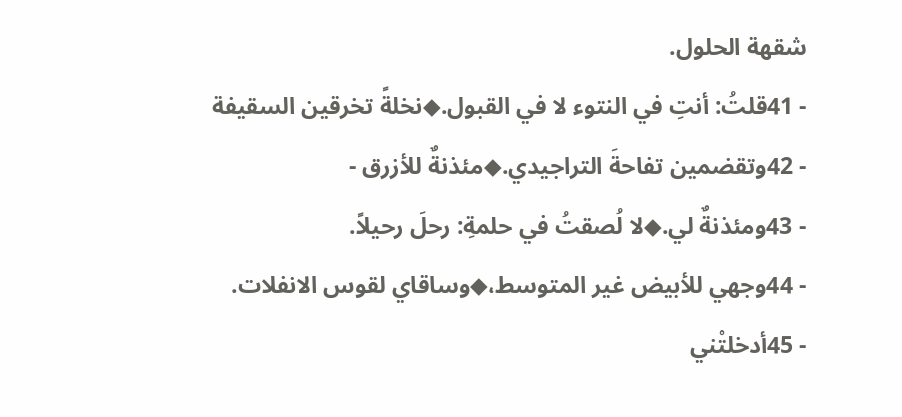شقهة الحلول.
- 41قلتُ: أنتِ في النتوء لا في القبول.◆نخلةً تخرقين السقيفة
- 42وتقضمين تفاحةَ التراجيدي.◆مئذنةٌ للأزرق -
- 43ومئذنةٌ لي.◆لا لُصقتُ في حلمةِ: رحلَ رحيلاً.
- 44وجهي للأبيض غير المتوسط،◆وساقاي لقوس الانفلات.
- 45أدخلتْني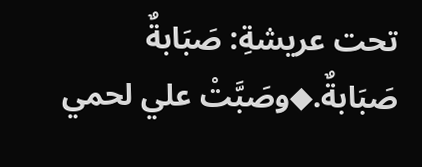تحت عريشةِ: صَبَابةٌ صَبَابةٌ.◆وصَبَّتْ علي لحمي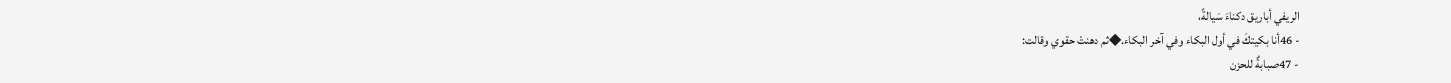الريفي أباريق دكناءَ سَيالةً،
- 46أنا بكيتكَ في أول البكاء وفي آخر البكاء.◆ثم دهنتْ حقوي وقالت:
- 47صبابةٌ للحزن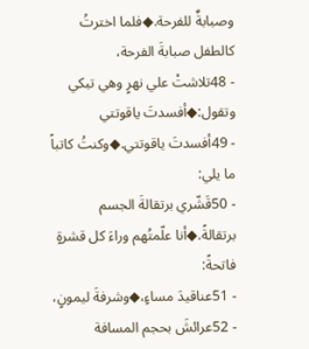وصبابةٌ للفرحة.◆فلما اخترتُ كالطفل صبابةَ الفرحة،
- 48تلاشتْ علي نهرٍ وهي تبكي وتقول:◆أفسدتَ ياقوتتي
- 49أفسدتَ ياقوتتي.◆وكنتُ كاتباً ما يلي:
- 50قَشّري برتقالةَ الجسم برتقالةً.◆أنا علّمتُهم وراءَ كل قشرةٍ فاتحةً:
- 51عناقيدَ مساءٍ،◆وشرفةَ ليمونٍ،
- 52عرائشَ بحجم المسافة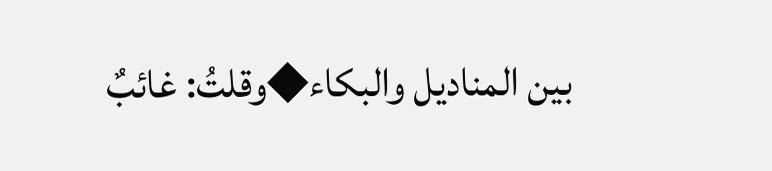بين المناديل والبكاء◆وقلتُ: غائبٌ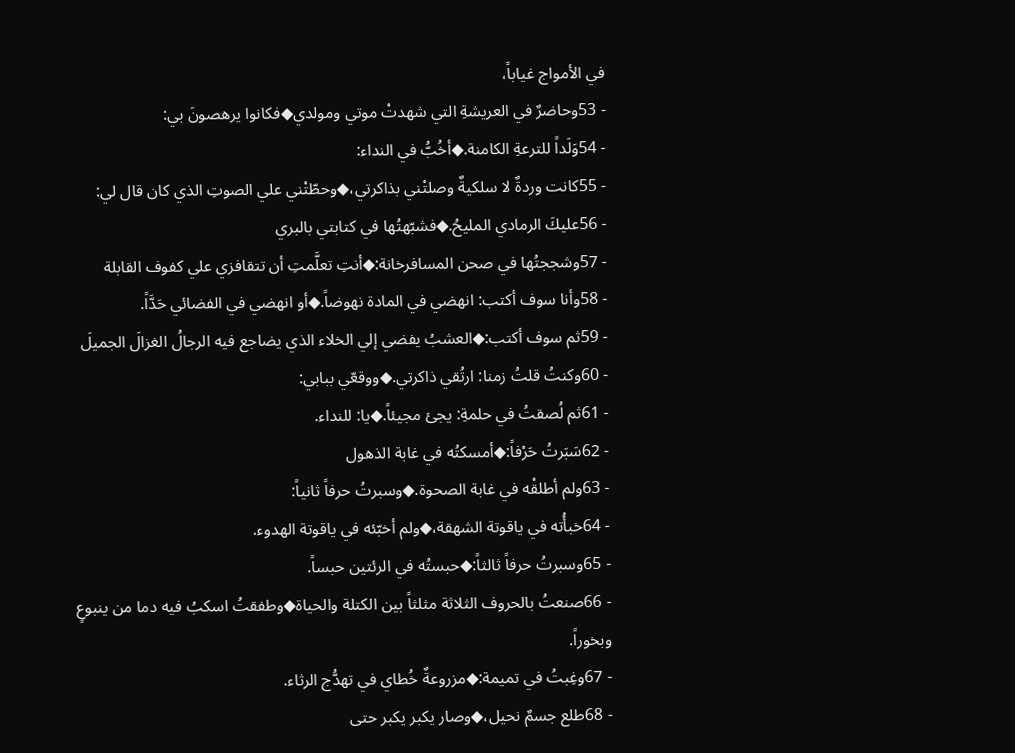في الأمواج غياباً،
- 53وحاضرٌ في العريشةِ التي شهدتْ موتي ومولدي◆فكانوا يرهصونَ بي:
- 54وَلَداً للترعةِ الكامنة.◆أخُبُّ في النداء:
- 55كانت وردةٌ لا سلكيةٌ وصلتْني بذاكرتي،◆وحطّتْني علي الصوتِ الذي كان قال لي:
- 56عليكَ الرمادي المليحُ.◆فشبّهتُها في كتابتي بالبري
- 57وشججتُها في صحن المسافرخانة:◆أنتِ تعلَّمتِ أن تتقافزي علي كفوف القابلة
- 58وأنا سوف أكتب: انهضي في المادة نهوضاً.◆أو انهضي في الفضائي حَدَّاً.
- 59ثم سوف أكتب:◆العشبُ يفضي إلي الخلاء الذي يضاجع فيه الرجالُ الغزالَ الجميلَ
- 60وكنتُ قلتُ زمنا: ارتُقي ذاكرتي.◆ووقعّي ببابي:
- 61ثم لُصقتُ في حلمةِ: يجئ مجيئاً.◆يا: للنداء.
- 62سَبَرتُ حَرْفاً:◆أمسكتُه في غابة الذهول
- 63ولم أطلقْه في غابة الصحوة.◆وسبرتُ حرفاً ثانياً:
- 64خبأُته في ياقوتة الشهقة،◆ولم أخبّئه في ياقوتة الهدوء.
- 65وسبرتُ حرفاً ثالثاً:◆حبستُه في الرئتين حبساً.
- 66صنعتُ بالحروف الثلاثة مثلثاً بين الكتلة والحياة◆وطفقتُ اسكبُ فيه دما من ينبوعٍ وبخوراً.
- 67وغِبتُ في تميمة:◆مزروعةٌ خُطاي في تهدُّج الرثاء.
- 68طلع جسمٌ نحيل،◆وصار يكبر يكبر حتى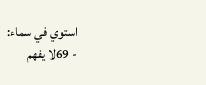استوي في سماء:
- 69لا يفهم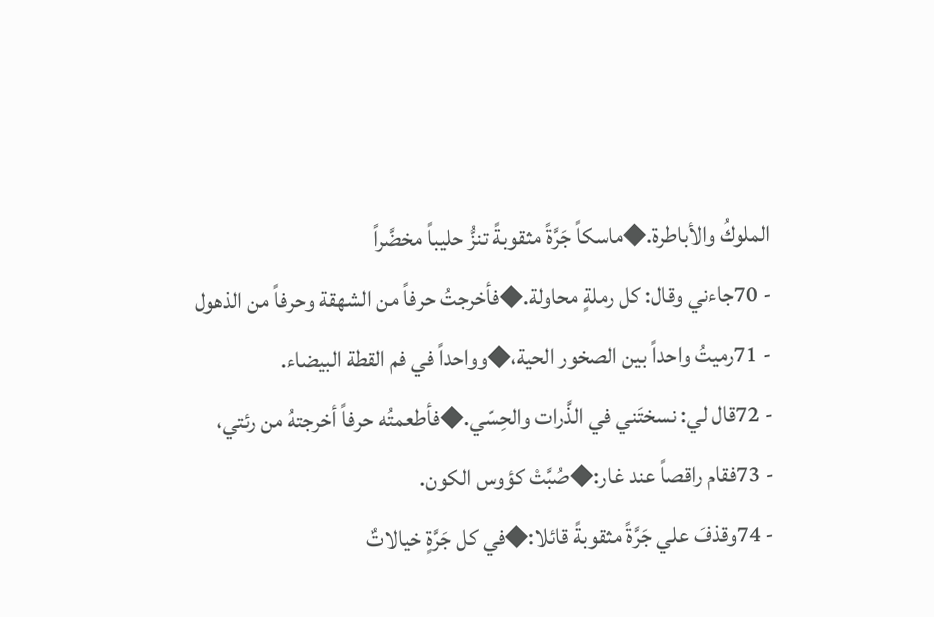الملوكُ والأباطرة.◆ماسكاً جَرَّةً مثقوبةً تنزُّ حليباً مخضَّراً
- 70جاءني وقال: كل رملةٍ محاولة.◆فأخرجتُ حرفاً من الشهقة وحرفاً من الذهول
- 71رميتُ واحداً بين الصخور الحية،◆وواحداً في فم القطة البيضاء.
- 72قال لي: نسختَني في الذَّرات والحِسّي.◆فأطعمتُه حرفاً أخرجتهُ من رئتي،
- 73فقام راقصاً عند غار:◆صُبَّتْ كؤوس الكون.
- 74وقذفَ علي جَرَّةً مثقوبةً قائلا:◆في كل جَرَّةٍ خيالاتٌ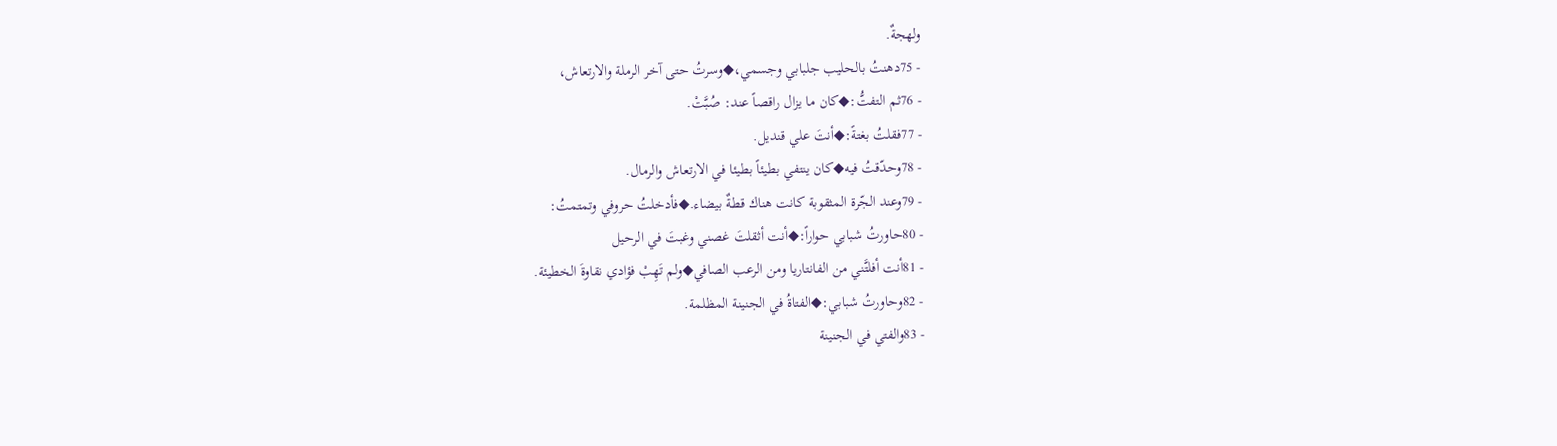ولهجةٌ.
- 75دهنتُ بالحليب جلبابي وجسمي،◆وسرتُ حتى آخر الرملة والارتعاش،
- 76ثم التفتُّ:◆كان ما يزال راقصاً عند: صُبَّتْ.
- 77فقلتُ بغتةً:◆أنتَ علي قنديل.
- 78وحدّقتُ فيه◆كان ينتفي بطيئاً بطيئا في الارتعاش والرمال.
- 79وعند الجّرة المثقوبة كانت هناك قطةٌ بيضاء.◆فأدخلتُ حروفي وتمتمتُ:
- 80حاورتُ شبابي حواراً:◆أنت أثقلتَ غصني وغبتَ في الرحيل
- 81أنت أفلتَّني من الفانتاريا ومن الرعب الصافي◆ولم تَهِبْ فؤادي نقاوةَ الخطيئة.
- 82وحاورتُ شبابي:◆الفتاةُ في الجنينة المظلمة.
- 83والفتي في الجنينة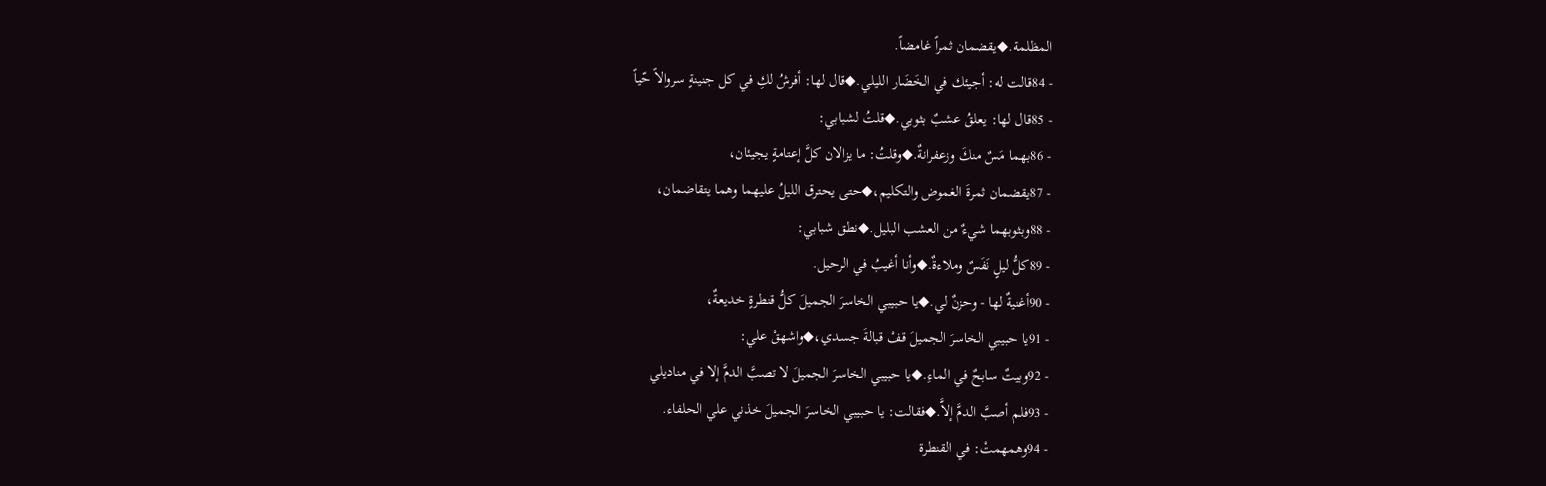المظلمة.◆يقضمان ثمراً غامضاً.
- 84قالت له: أجيئك في الخَضَار الليلي.◆قال لها: أفرشُ لكِ في كل جنينةٍ سروالاً حّياً
- 85قال لها: يعلقُ عشبٌ بثوبي.◆قلتُ لشبابي:
- 86بهما مَسٌ منكَ وزعفرانةٌ.◆وقلتُ: ما يزالان كلَّ إعتامةٍ يجيئان،
- 87يقضمان ثمرةَ الغموض والتكليم،◆حتى يحترق الليلُ عليهما وهما يتقاضمان،
- 88وبثوبهما شيءٌ من العشب البليل.◆نطق شبابي:
- 89كلُّ ليلٍ نَفَسٌ وملاءةٌ.◆وأنا أغيبُ في الرحيل.
- 90أغنيةٌ لها - وحزنٌ لي.◆يا حبيبي الخاسرَ الجميلَ كلُّ قنطرةٍ خديعةٌ،
- 91يا حبيبي الخاسرَ الجميلَ قفْ قبالةَ جسدي،◆واشهقْ علي:
- 92وبيتٌ سابحٌ في الماءِ.◆يا حبيبي الخاسرَ الجميلَ لا تصبَّ الدمَّ إلا في مناديلي
- 93فلم أصبَّ الدمَّ إلاَّ.◆فقالت: يا حبيبي الخاسرَ الجميلَ خذني علي الحلفاء.
- 94وهمهمتْ: في القنطرة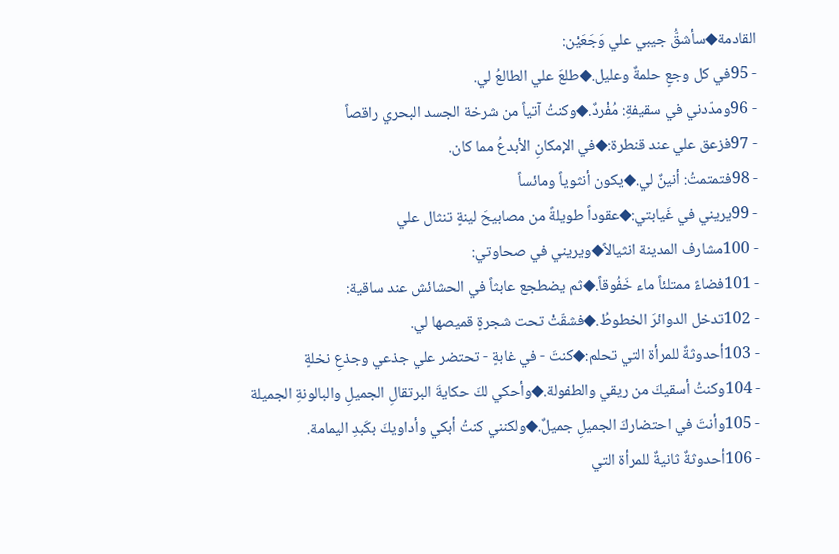القادمة◆سأشقُّ جيبي علي وَجَعَيْن:
- 95في كل وجعٍ حلمةٌ وعليل.◆طلعَ علي الطالعُ لي.
- 96ومدّدني في سقيفةِ: مُفْردٌ.◆وكنتُ آتياً من شرخة الجسد البحري راقصاً
- 97فزعق علي عند قنطرة:◆في الإمكانِ الأبدعُ مما كان.
- 98فتمتمتُ: أنينٌ لي.◆يكون أنثوياً ومائساً
- 99يريني في غَيابتي:◆عقوداً طويلةً من مصابيحَ لينةٍ تنثال علي
- 100مشارف المدينة انثيالاً◆ويريني في صحاوتي:
- 101فضاءً ممتلئاً ماء خَفُوقاً.◆ثم يضطجع عابثاً في الحشائش عند ساقية:
- 102تدخل الدوائرَ الخطوطُ.◆فشقّتْ تحت شجرةٍ قميصها لي.
- 103أحدوثةٌ للمرأة التي تحلم:◆كنتَ - في غابةٍ - تحتضر علي جذعي وجذعِ نخلةٍ
- 104وكنتُ أسقيكَ من ريقي والطفولة.◆وأحكي لكَ حكايةَ البرتقالِ الجميلِ والبالونةِ الجميلة
- 105وأنتَ في احتضاركَ الجميلِ جميلٌ.◆ولكنني كنتُ أبكي وأداويكَ بكَبدِ اليمامة.
- 106أحدوثةٌ ثانيةٌ للمرأة التي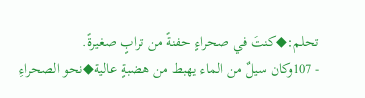تحلم:◆كنتَ في صحراءٍ حفنةً من ترابٍ صغيرةً.
- 107وكان سيلٌ من الماء يهبط من هضبةٍ عالية◆نحو الصحراءِ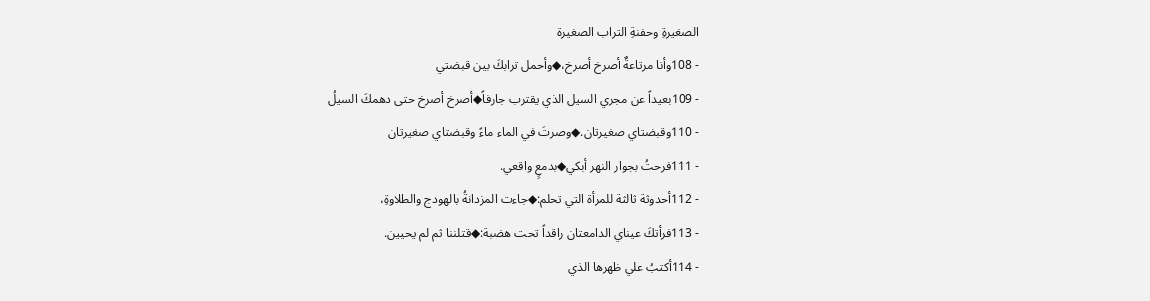الصغيرةِ وحفنةِ التراب الصغيرة
- 108وأنا مرتاعةٌ أصرخ أصرخ،◆وأحمل ترابكَ بين قبضتي
- 109بعيداً عن مجري السيل الذي يقترب جارفاً◆أصرخ أصرخ حتى دهمكَ السيلُ
- 110وقبضتاي صغيرتان.◆وصرتَ في الماء ماءً وقبضتاي صغيرتان
- 111فرحتُ بجوار النهر أبكي◆بدمعٍ واقعي.
- 112أحدوثة ثالثة للمرأة التي تحلم:◆جاءت المزدانةُ بالهودج والطلاوةِ،
- 113فرأتكَ عيناي الدامعتان راقداً تحت هضبة:◆قتلننا ثم لم يحيين.
- 114أكتبُ علي ظهرها الذي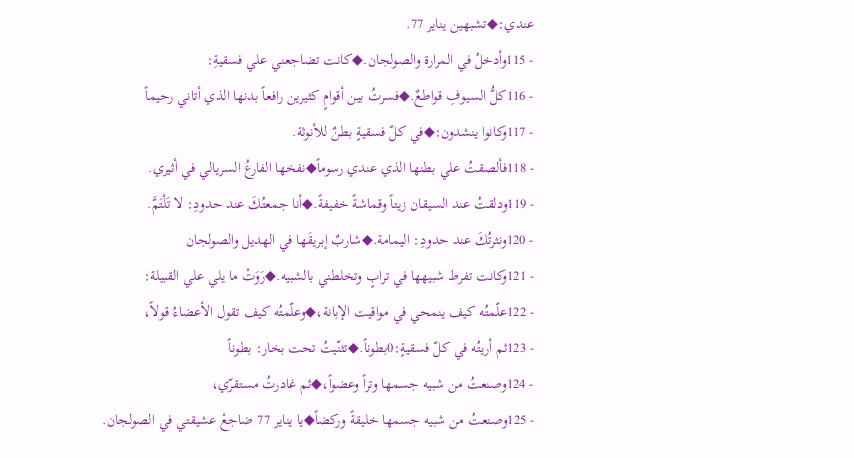عندي:◆تشبهين يناير 77.
- 115وأدخلُ في المرارة والصولجان.◆كانت تضاجعني علي فسقيةِ:
- 116كلُّ السيوفِ قواطعٌ.◆فسرتُ بين أقوامٍ كثيرين رافعاً بدنها الذي أتاني رحيماً
- 117وكانوا ينشدون:◆في كلّ فسقيةٍ بطنٌ للأنوثة.
- 118فألصقتُ علي بطنها الذي عندي رسوماً◆نفخها الفارعُ السريالي في أثيري.
- 119ودلقتُ عند السيقان زيتاً وقماشةً خفيفةً.◆أنا جمعتُكَ عند حدودِ: لا تَلْتَمَّ.
- 120ونثرتُكَ عند حدودِ: اليمامة.◆شاربٌ إبريقَها في الهديل والصولجان
- 121وكانت تفرط شبيهها في ترابٍ وتخلطني بالشبيه.◆رَوَتْ ما يلي علي القبيلة:
- 122علّمتُه كيف ينمحي في مواقيت الإبانة،◆وعلّمتُه كيف تقول الأعضاءُ قولاً،
- 123ثم أريتُه في كلّ فسقيةٍ:0بطوناً.◆تثنّيتُ تحت بخار: بطوناً
- 124وصنعتُ من شبيه جسمها وتراً وعضواً،◆ثم غادرتُ مستقرّي،
- 125وصنعتُ من شبيه جسمها خليقةً وركضاً◆يا يناير 77 ضاجعْ عشيقتي في الصولجان.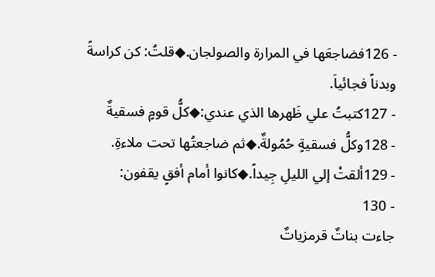- 126فضاجعَها في المرارة والصولجان.◆قلتُ: كن كراسةً وبدناً فجائياَ.
- 127كتبتُ علي ظَهرها الذي عندي:◆كلُّ قومٍ فسقيةٌ
- 128وكلُّ فسقيةٍ حُمُولةٌ.◆ثم ضاجعتُها تحت ملاءةِ.
- 129ألقتْ إلي الليلِ جِيداً.◆كانوا أمام أفقٍ يقفون:
- 130
جاءت بناتٌ قرمزياتٌ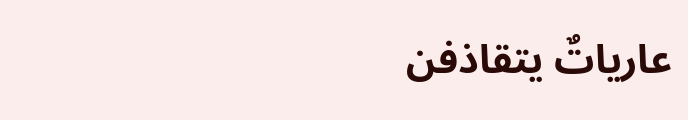عارياتٌ يتقاذفن